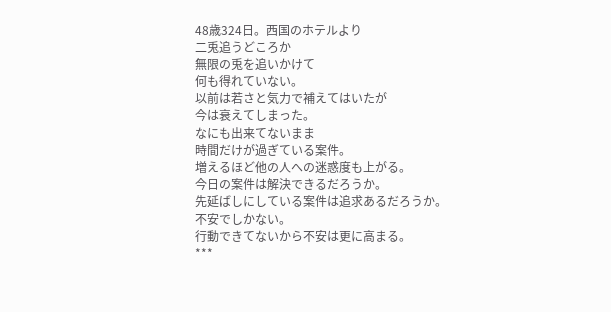48歳324日。西国のホテルより
二兎追うどころか
無限の兎を追いかけて
何も得れていない。
以前は若さと気力で補えてはいたが
今は衰えてしまった。
なにも出来てないまま
時間だけが過ぎている案件。
増えるほど他の人への迷惑度も上がる。
今日の案件は解決できるだろうか。
先延ばしにしている案件は追求あるだろうか。
不安でしかない。
行動できてないから不安は更に高まる。
***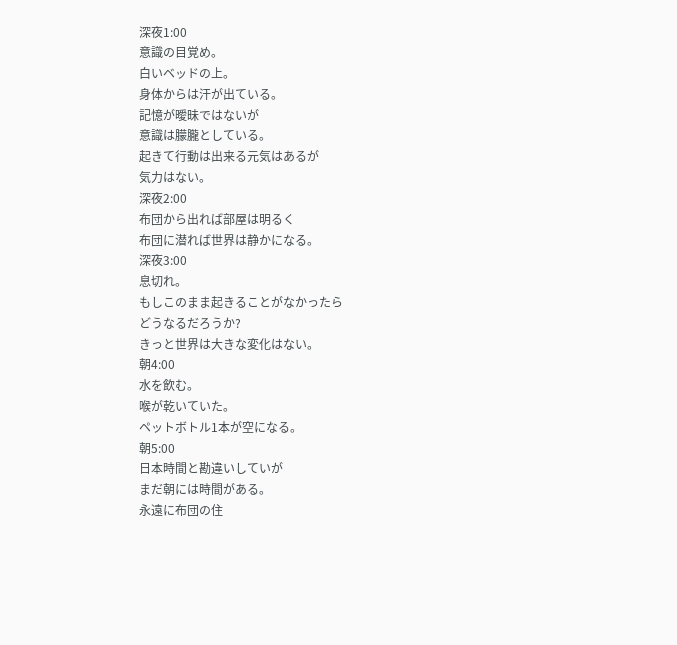深夜1:00
意識の目覚め。
白いベッドの上。
身体からは汗が出ている。
記憶が曖昧ではないが
意識は朦朧としている。
起きて行動は出来る元気はあるが
気力はない。
深夜2:00
布団から出れば部屋は明るく
布団に潜れば世界は静かになる。
深夜3:00
息切れ。
もしこのまま起きることがなかったら
どうなるだろうか?
きっと世界は大きな変化はない。
朝4:00
水を飲む。
喉が乾いていた。
ペットボトル1本が空になる。
朝5:00
日本時間と勘違いしていが
まだ朝には時間がある。
永遠に布団の住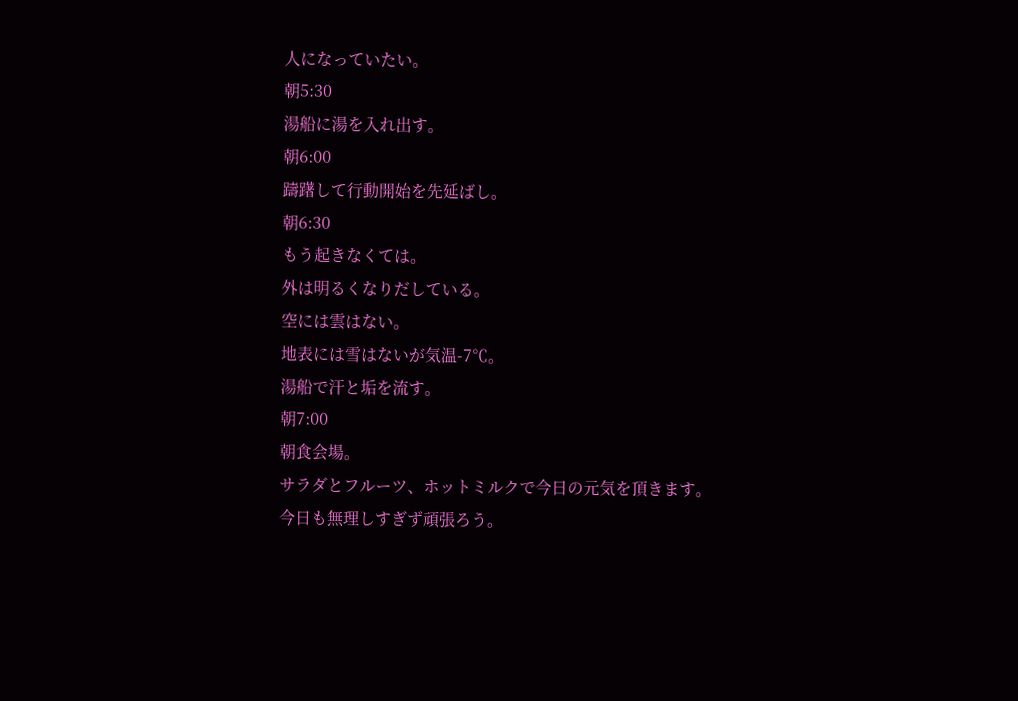人になっていたい。
朝5:30
湯船に湯を入れ出す。
朝6:00
躊躇して行動開始を先延ばし。
朝6:30
もう起きなくては。
外は明るくなりだしている。
空には雲はない。
地表には雪はないが気温-7℃。
湯船で汗と垢を流す。
朝7:00
朝食会場。
サラダとフルーツ、ホットミルクで今日の元気を頂きます。
今日も無理しすぎず頑張ろう。